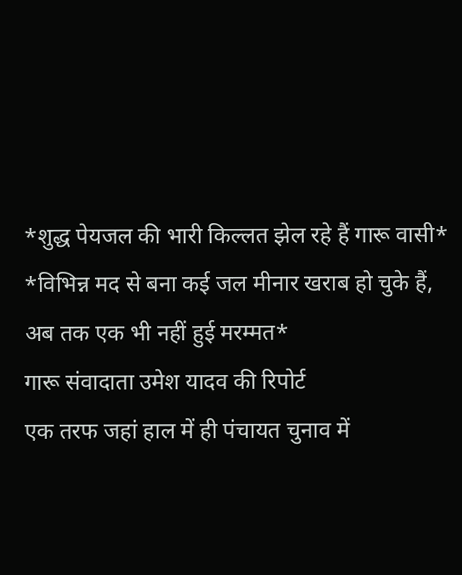*शुद्ध पेयजल की भारी किल्लत झेल रहे हैं गारू वासी*
*विभिन्न मद से बना कई जल मीनार खराब हो चुके हैं, अब तक एक भी नहीं हुई मरम्मत*
गारू संवादाता उमेश यादव की रिपोर्ट
एक तरफ जहां हाल में ही पंचायत चुनाव में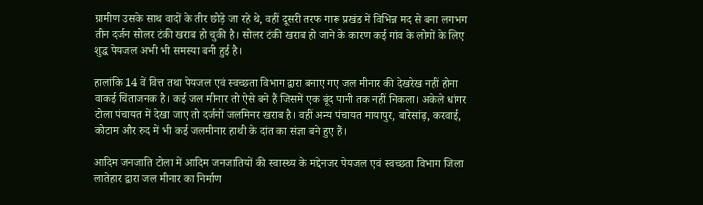ग्रामीण उसके साथ वादों के तीर छोड़े जा रहे थे, वहीं दूसरी तरफ गारू प्रखंड में विभिन्न मद से बना लगभग तीन दर्जन सोलर टंकी खराब हो चुकी है। सोलर टंकी खराब हो जाने के कारण कई गांव के लोगों के लिए शुद्ध पेयजल अभी भी समस्या बनी हुई है।

हालांकि 14 वें वित्त तथा पेयजल एवं स्वच्छता विभाग द्वारा बनाए गए जल मीनार की देखरेख नहीं होना वाकई चिंताजनक है। कई जल मीनार तो ऐसे बने हैं जिसमें एक बूंद पानी तक नहीं निकला। अकेले धांगर टोला पंचायत में देखा जाए तो दर्जनों जलमिनर खराब है। वहीं अन्य पंचायत मायापुर, बारेसांढ़, करवाई, कोटाम और रुद में भी कई जलमीनार हाथी के दांत का संज्ञा बने हुए हैं।

आदिम जनजाति टोला में आदिम जनजातियों की स्वास्थ्य के मद्देनजर पेयजल एवं स्वच्छता विभाग जिला लातेहार द्वारा जल मीनार का निर्माण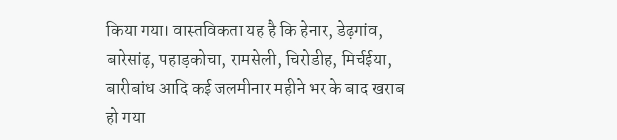किया गया। वास्तविकता यह है कि हेनार, डेढ़गांव, बारेसांढ़, पहाड़कोचा, रामसेली, चिरोडीह, मिर्चईया, बारीबांध आदि कई जलमीनार महीने भर के बाद खराब हो गया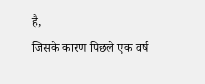है,
जिसके कारण पिछले एक वर्ष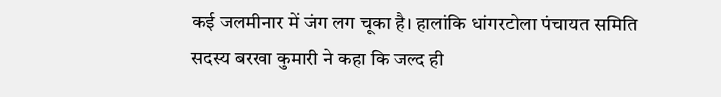कई जलमीनार में जंग लग चूका है। हालांकि धांगरटोला पंचायत समिति सदस्य बरखा कुमारी ने कहा कि जल्द ही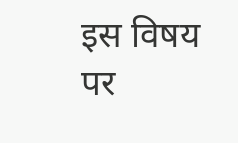इस विषय पर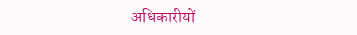अधिकारीयों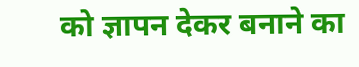को ज्ञापन देकर बनाने का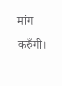मांग करुँगी।